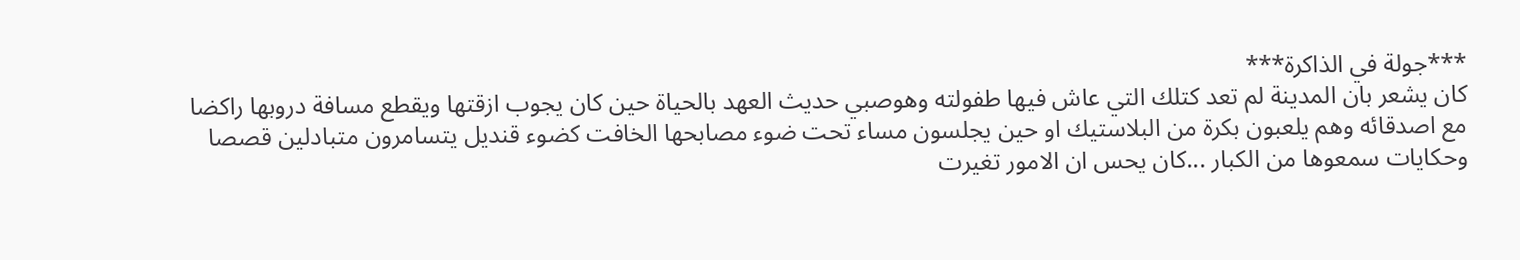***جولة في الذاكرة***
كان يشعر بان المدينة لم تعد كتلك التي عاش فيها طفولته وهوصبي حديث العهد بالحياة حين كان يجوب ازقتها ويقطع مسافة دروبها راكضا مع اصدقائه وهم يلعبون بكرة من البلاستيك او حين يجلسون مساء تحت ضوء مصابحها الخافت كضوء قنديل يتسامرون متبادلين قصصا وحكايات سمعوها من الكبار ...كان يحس ان الامور تغيرت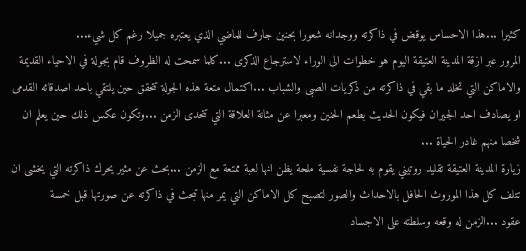كثيرا ...هذا الاحساس يوقض في ذاكرته ووجدانه شعورا بحنين جارف للماضي الذي يعتبره جميلا رغم كل شيء...
المرور عبر ازقة المدينة العتيقة اليوم هو خطوات الى الوراء لاسترجاع الذكرى ...كلما سمحت له الظروف قام بجولة في الاحياء القديمة والاماكن التي تخلد ما بقي في ذاكرته من ذكريات الصبى والشباب ...اكتمال متعة هذه الجولة تتحقق حين يلتقي باحد اصدقائه القدمى او يصادف احد الجيران فيكون الحديث بطعم الحنين ومعبرا عن مثانة العلاقة التي تتحدى الزمن ...وتكون عكس ذلك حين يعلم ان شخصا منهم غادر الحياة ...
زيارة المدينة العتيقة تقليد روتيني يقوم به لحاجة نفسية ملحة يظن انها لعبة ممتعة مع الزمن ...بحث عن مثير يحرك ذاكرته التي يخشى ان تتلف كل هذا الموروث الحافل بالاحداث والصور لتصبح كل الاماكن التي يمر منها تبحث في ذاكرته عن صورتها قبل خمسة
عقود ...الزمن له وقعه وسلطته على الاجساد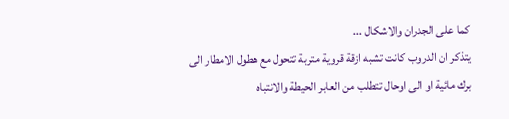كما على الجدران والاشكال ...
يتذكر ان الدروب كانت تشبه ازقة قروية متربة تتحول مع هطول الامطار الى برك مائية او الى اوحال تتطلب من العابر الحيطة والانتباه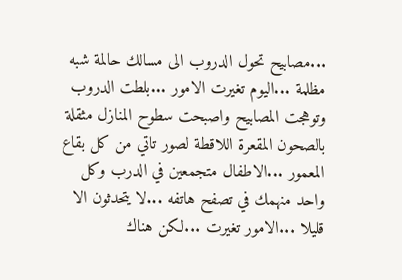...مصابيح تحول الدروب الى مسالك حالمة شبه مظلمة ...اليوم تغيرت الامور ...بلطت الدروب وتوهجت المصابيح واصبحت سطوح المنازل مثقلة بالصحون المقعرة اللاقطة لصور تاتي من كل بقاع المعمور ...الاطفال متجمعين في الدرب وكل واحد منهمك في تصفح هاتفه ...لا يتحدثون الا قليلا ...الامور تغيرت ...لكن هناك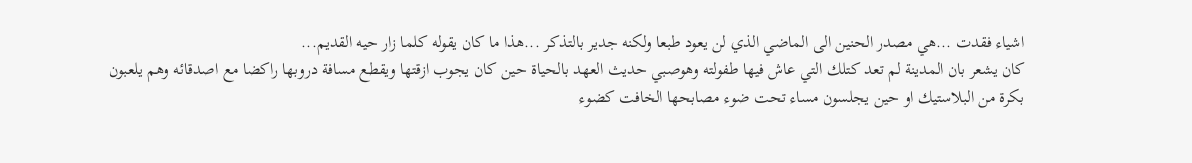اشياء فقدت ...هي مصدر الحنين الى الماضي الذي لن يعود طبعا ولكنه جدير بالتذكر ...هذا ما كان يقوله كلما زار حيه القديم...
كان يشعر بان المدينة لم تعد كتلك التي عاش فيها طفولته وهوصبي حديث العهد بالحياة حين كان يجوب ازقتها ويقطع مسافة دروبها راكضا مع اصدقائه وهم يلعبون بكرة من البلاستيك او حين يجلسون مساء تحت ضوء مصابحها الخافت كضوء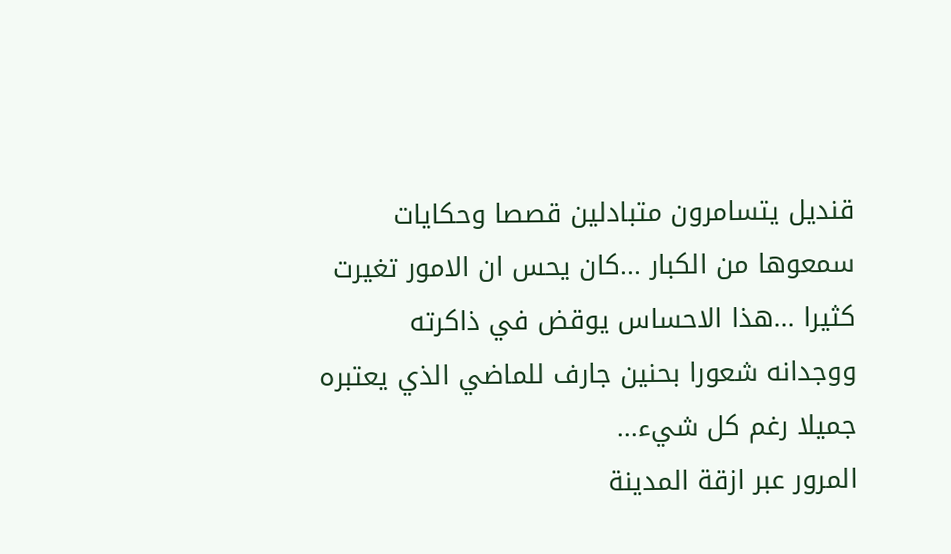قنديل يتسامرون متبادلين قصصا وحكايات سمعوها من الكبار ...كان يحس ان الامور تغيرت كثيرا ...هذا الاحساس يوقض في ذاكرته ووجدانه شعورا بحنين جارف للماضي الذي يعتبره جميلا رغم كل شيء...
المرور عبر ازقة المدينة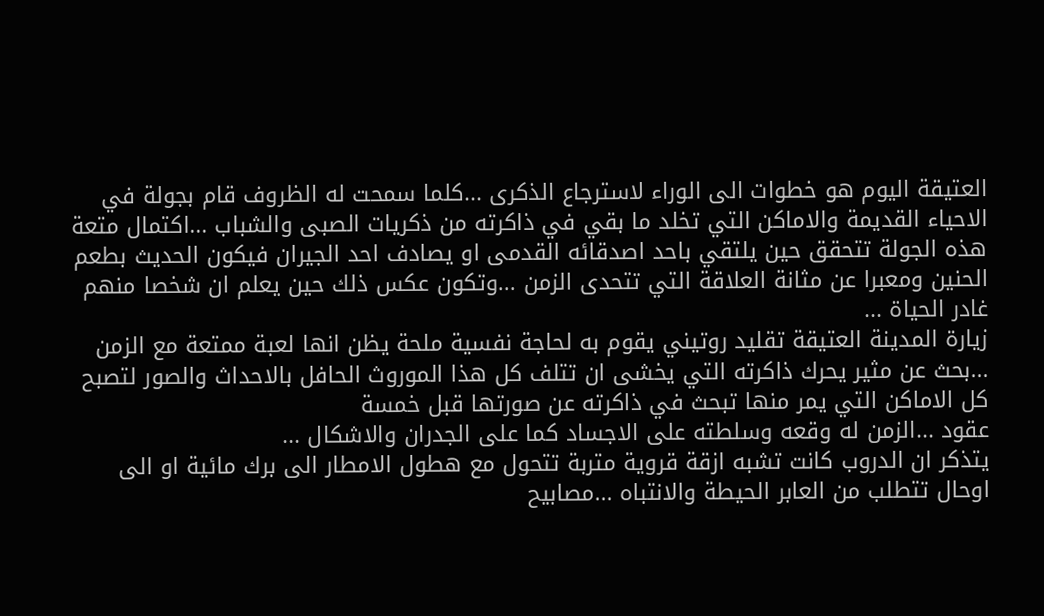العتيقة اليوم هو خطوات الى الوراء لاسترجاع الذكرى ...كلما سمحت له الظروف قام بجولة في الاحياء القديمة والاماكن التي تخلد ما بقي في ذاكرته من ذكريات الصبى والشباب ...اكتمال متعة هذه الجولة تتحقق حين يلتقي باحد اصدقائه القدمى او يصادف احد الجيران فيكون الحديث بطعم الحنين ومعبرا عن مثانة العلاقة التي تتحدى الزمن ...وتكون عكس ذلك حين يعلم ان شخصا منهم غادر الحياة ...
زيارة المدينة العتيقة تقليد روتيني يقوم به لحاجة نفسية ملحة يظن انها لعبة ممتعة مع الزمن ...بحث عن مثير يحرك ذاكرته التي يخشى ان تتلف كل هذا الموروث الحافل بالاحداث والصور لتصبح كل الاماكن التي يمر منها تبحث في ذاكرته عن صورتها قبل خمسة
عقود ...الزمن له وقعه وسلطته على الاجساد كما على الجدران والاشكال ...
يتذكر ان الدروب كانت تشبه ازقة قروية متربة تتحول مع هطول الامطار الى برك مائية او الى اوحال تتطلب من العابر الحيطة والانتباه ...مصابيح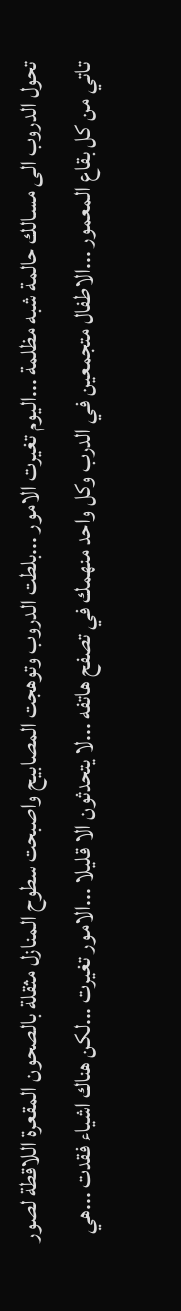تحول الدروب الى مسالك حالمة شبه مظلمة ...اليوم تغيرت الامور ...بلطت الدروب وتوهجت المصابيح واصبحت سطوح المنازل مثقلة بالصحون المقعرة اللاقطة لصور تاتي من كل بقاع المعمور ...الاطفال متجمعين في الدرب وكل واحد منهمك في تصفح هاتفه ...لا يتحدثون الا قليلا ...الامور تغيرت ...لكن هناك اشياء فقدت ...هي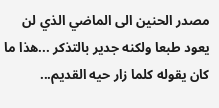مصدر الحنين الى الماضي الذي لن يعود طبعا ولكنه جدير بالتذكر ...هذا ما كان يقوله كلما زار حيه القديم...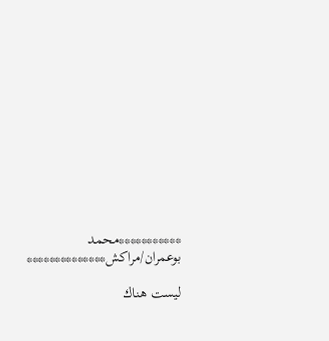***********محمد بوعمران/مراكش**************

ليست هناك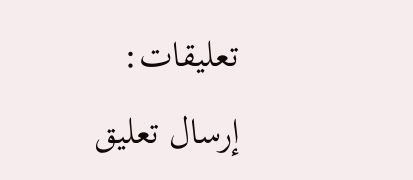تعليقات:
إرسال تعليق